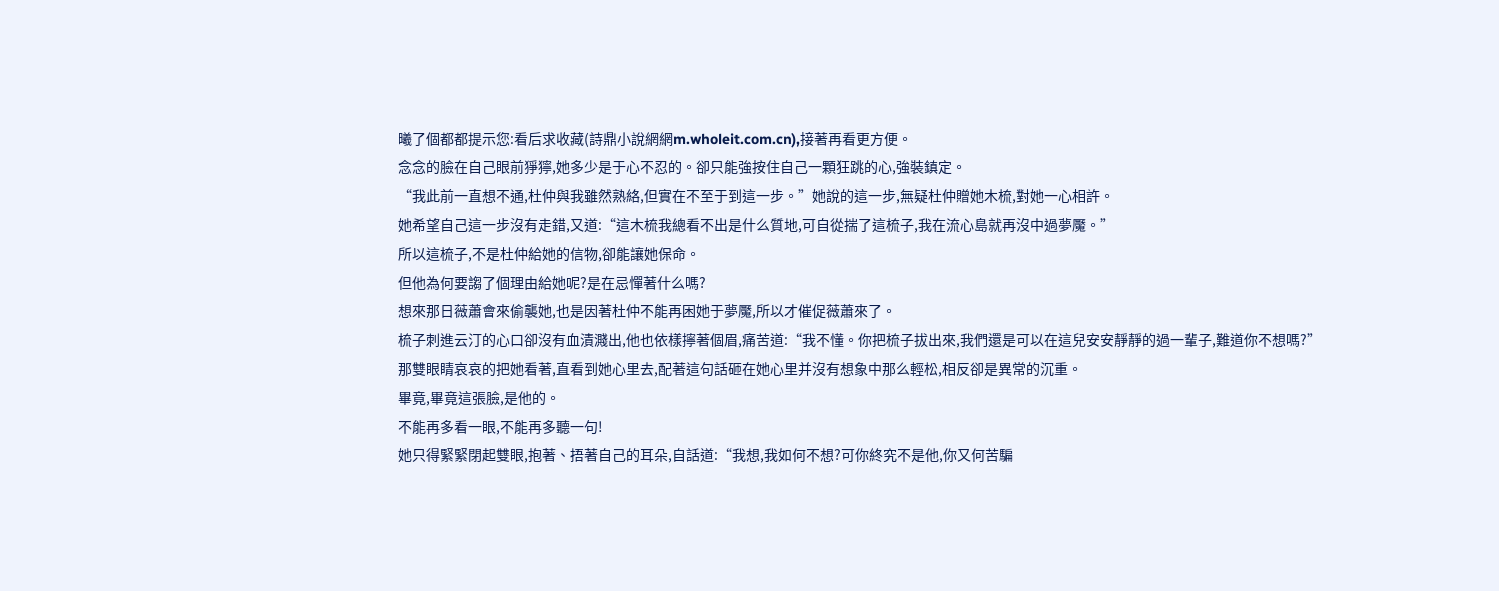曦了個都都提示您:看后求收藏(詩鼎小說網網m.wholeit.com.cn),接著再看更方便。
念念的臉在自己眼前猙獰,她多少是于心不忍的。卻只能強按住自己一顆狂跳的心,強裝鎮定。
“我此前一直想不通,杜仲與我雖然熟絡,但實在不至于到這一步。”她說的這一步,無疑杜仲贈她木梳,對她一心相許。
她希望自己這一步沒有走錯,又道:“這木梳我總看不出是什么質地,可自從揣了這梳子,我在流心島就再沒中過夢魘。”
所以這梳子,不是杜仲給她的信物,卻能讓她保命。
但他為何要謅了個理由給她呢?是在忌憚著什么嗎?
想來那日薇蕭會來偷襲她,也是因著杜仲不能再困她于夢魘,所以才催促薇蕭來了。
梳子刺進云汀的心口卻沒有血漬濺出,他也依樣擰著個眉,痛苦道:“我不懂。你把梳子拔出來,我們還是可以在這兒安安靜靜的過一輩子,難道你不想嗎?”
那雙眼睛哀哀的把她看著,直看到她心里去,配著這句話砸在她心里并沒有想象中那么輕松,相反卻是異常的沉重。
畢竟,畢竟這張臉,是他的。
不能再多看一眼,不能再多聽一句!
她只得緊緊閉起雙眼,抱著、捂著自己的耳朵,自話道:“我想,我如何不想?可你終究不是他,你又何苦騙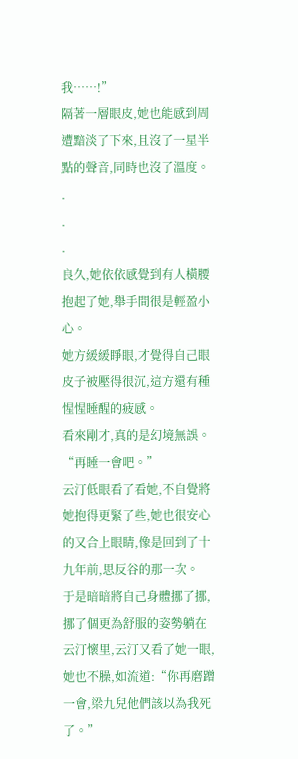我……!”
隔著一層眼皮,她也能感到周遭黯淡了下來,且沒了一星半點的聲音,同時也沒了溫度。
.
.
.
良久,她依依感覺到有人橫腰抱起了她,舉手間很是輕盈小心。
她方緩緩睜眼,才覺得自己眼皮子被壓得很沉,這方還有種惺惺睡醒的疲感。
看來剛才,真的是幻境無誤。
“再睡一會吧。”
云汀低眼看了看她,不自覺將她抱得更緊了些,她也很安心的又合上眼睛,像是回到了十九年前,思反谷的那一次。
于是暗暗將自己身體挪了挪,挪了個更為舒服的姿勢躺在云汀懷里,云汀又看了她一眼,她也不臊,如流道:“你再磨蹭一會,梁九兒他們該以為我死了。”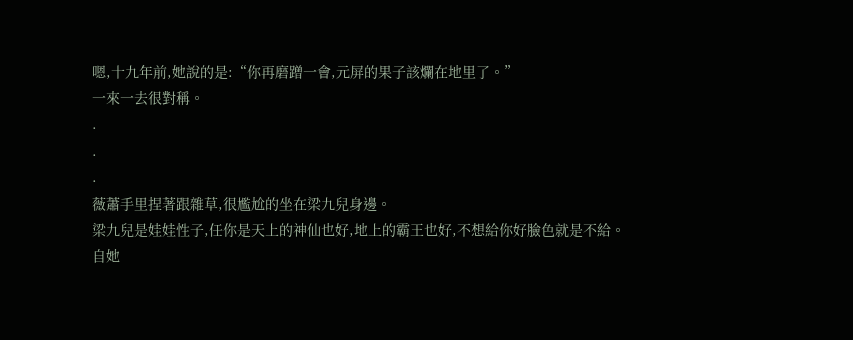嗯,十九年前,她說的是:“你再磨蹭一會,元屏的果子該爛在地里了。”
一來一去很對稱。
.
.
.
薇蕭手里捏著跟雜草,很尷尬的坐在梁九兒身邊。
梁九兒是娃娃性子,任你是天上的神仙也好,地上的霸王也好,不想給你好臉色就是不給。
自她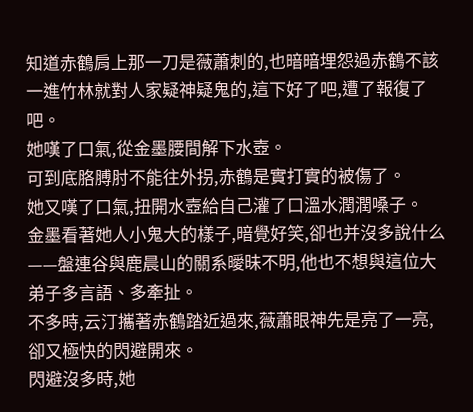知道赤鶴肩上那一刀是薇蕭刺的,也暗暗埋怨過赤鶴不該一進竹林就對人家疑神疑鬼的,這下好了吧,遭了報復了吧。
她嘆了口氣,從金墨腰間解下水壺。
可到底胳膊肘不能往外拐,赤鶴是實打實的被傷了。
她又嘆了口氣,扭開水壺給自己灌了口溫水潤潤嗓子。
金墨看著她人小鬼大的樣子,暗覺好笑,卻也并沒多說什么——盤連谷與鹿晨山的關系曖昧不明,他也不想與這位大弟子多言語、多牽扯。
不多時,云汀攜著赤鶴踏近過來,薇蕭眼神先是亮了一亮,卻又極快的閃避開來。
閃避沒多時,她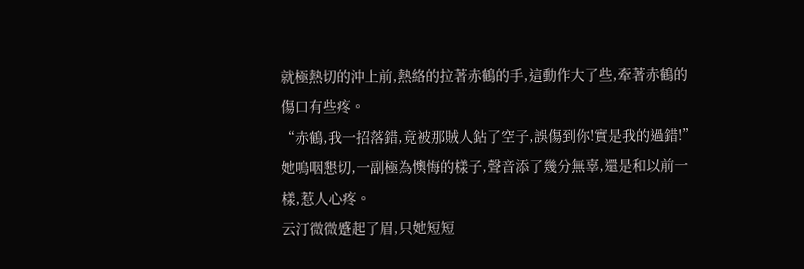就極熱切的沖上前,熱絡的拉著赤鶴的手,這動作大了些,牽著赤鶴的傷口有些疼。
“赤鶴,我一招落錯,竟被那賊人鉆了空子,誤傷到你!實是我的過錯!”她嗚咽懇切,一副極為懊悔的樣子,聲音添了幾分無辜,還是和以前一樣,惹人心疼。
云汀微微蹙起了眉,只她短短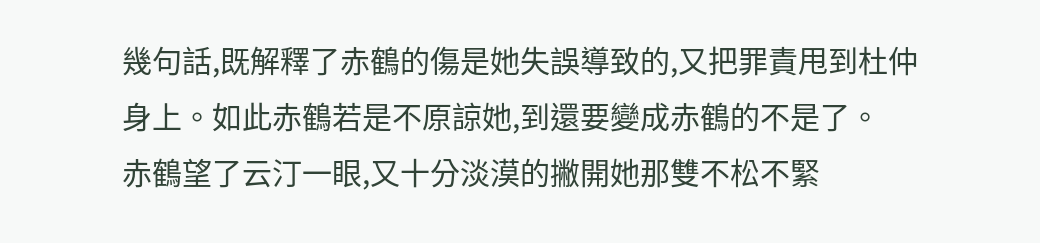幾句話,既解釋了赤鶴的傷是她失誤導致的,又把罪責甩到杜仲身上。如此赤鶴若是不原諒她,到還要變成赤鶴的不是了。
赤鶴望了云汀一眼,又十分淡漠的撇開她那雙不松不緊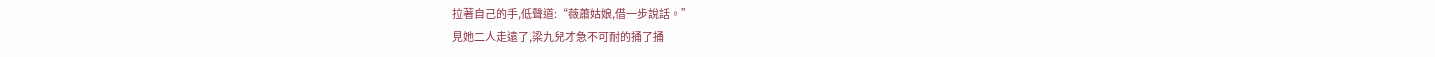拉著自己的手,低聲道:“薇蕭姑娘,借一步說話。”
見她二人走遠了,梁九兒才急不可耐的捅了捅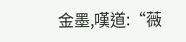金墨,嘆道:“薇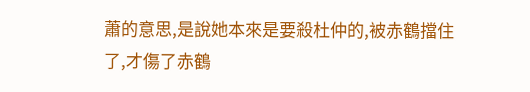蕭的意思,是說她本來是要殺杜仲的,被赤鶴擋住了,才傷了赤鶴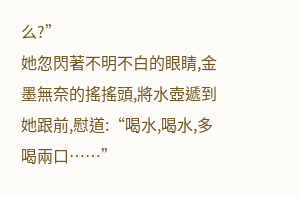么?”
她忽閃著不明不白的眼睛,金墨無奈的搖搖頭,將水壺遞到她跟前,慰道:“喝水,喝水,多喝兩口……”